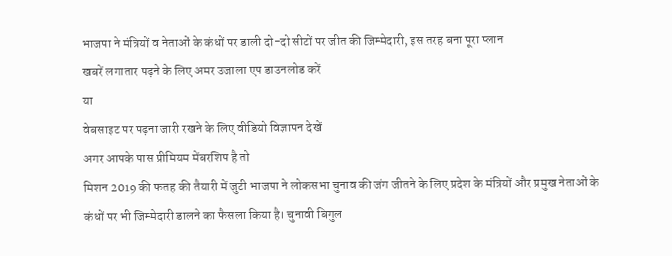भाजपा ने मंत्रियों व नेताओं के कंधों पर डाली दो-दो सीटों पर जीत की जिम्मेदारी, इस तरह बना पूरा प्लान
खबरें लगातार पढ़ने के लिए अमर उजाला एप डाउनलोड करें
या
वेबसाइट पर पढ़ना जारी रखने के लिए वीडियो विज्ञापन देखें
अगर आपके पास प्रीमियम मेंबरशिप है तो
मिशन 2019 की फतह की तैयारी में जुटी भाजपा ने लोकसभा चुनाव की जंग जीतने के लिए प्रदेश के मंत्रियों और प्रमुख नेताओं के कंधों पर भी जिम्मेदारी डालने का फैसला किया है। चुनावी बिगुल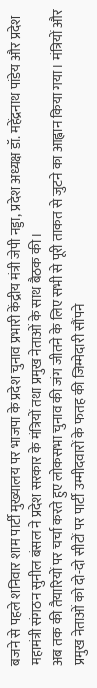बजने से पहले शनिवार शाम पार्टी मुख्यालय पर भाजपा के प्रदेश चुनाव प्रभारी केंद्रीय मंत्री जेपी नड्डा, प्रदेश अध्यक्ष डॉ. महेंद्रनाथ पांडेय और प्रदेश महामंत्री संगठन सुनील बंसल ने प्रदेश सरकार के मंत्रियों तथा प्रमुख नेताओं के साथ बैठक की।
अब तक की तैयारियों पर चर्चा करते हुए लोकसभा चुनाव की जंग जीतने के लिए सभी से पूरी ताकत से जुटने का आह्वान किया गया। मंत्रियों और प्रमुख नेताओं को दो-दो सीटों पर पार्टी उम्मीदवारों के फतह की जिम्मेदारी सौंपने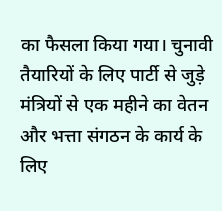का फैसला किया गया। चुनावी तैयारियों के लिए पार्टी से जुड़े मंत्रियों से एक महीने का वेतन और भत्ता संगठन के कार्य के लिए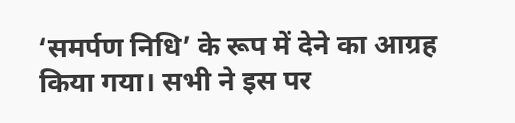‘समर्पण निधि’ के रूप में देने का आग्रह किया गया। सभी ने इस पर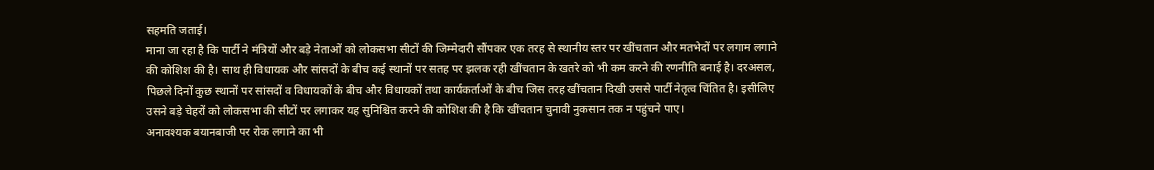सहमति जताई।
माना जा रहा है कि पार्टी ने मंत्रियों और बड़े नेताओं को लोकसभा सीटों की जिम्मेदारी सौंपकर एक तरह से स्थानीय स्तर पर खींचतान और मतभेदों पर लगाम लगाने की कोशिश की है। साथ ही विधायक और सांसदों के बीच कई स्थानों पर सतह पर झलक रही खींचतान के खतरे को भी कम करने की रणनीति बनाई है। दरअसल, पिछले दिनों कुछ स्थानों पर सांसदों व विधायकों के बीच और विधायकों तथा कार्यकर्ताओं के बीच जिस तरह खींचतान दिखी उससे पार्टी नेतृत्व चिंतित है। इसीलिए उसने बड़े चेहरों को लोकसभा की सीटों पर लगाकर यह सुनिश्चित करने की कोशिश की है कि खींचतान चुनावी नुकसान तक न पहुंचने पाए।
अनावश्यक बयानबाजी पर रोक लगाने का भी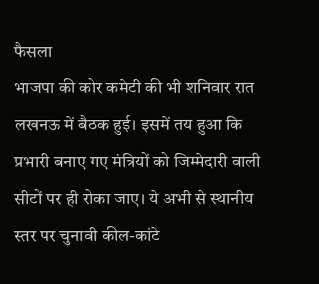फैसला
भाजपा की कोर कमेटी की भी शनिवार रात लखनऊ में बैठक हुई। इसमें तय हुआ कि प्रभारी बनाए गए मंत्रियों को जिम्मेदारी वाली सीटों पर ही रोका जाए। ये अभी से स्थानीय स्तर पर चुनावी कील-कांटे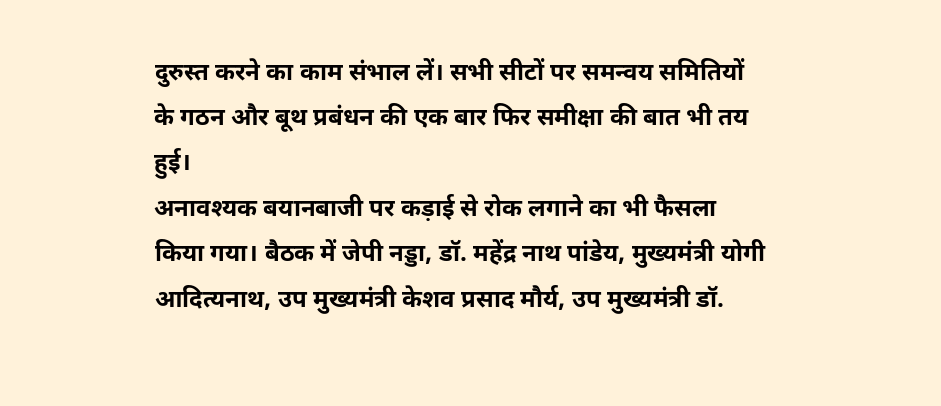दुरुस्त करने का काम संभाल लें। सभी सीटों पर समन्वय समितियों के गठन और बूथ प्रबंधन की एक बार फिर समीक्षा की बात भी तय हुई।
अनावश्यक बयानबाजी पर कड़ाई से रोक लगाने का भी फैसला किया गया। बैठक में जेपी नड्डा, डॉ. महेंद्र नाथ पांडेय, मुख्यमंत्री योगी आदित्यनाथ, उप मुख्यमंत्री केशव प्रसाद मौर्य, उप मुख्यमंत्री डॉ.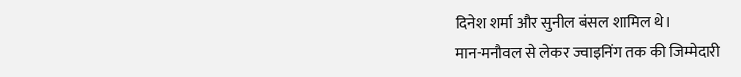दिनेश शर्मा और सुनील बंसल शामिल थे।
मान-मनौवल से लेकर ज्वाइनिंग तक की जिम्मेदारी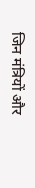जिन मंत्रियों और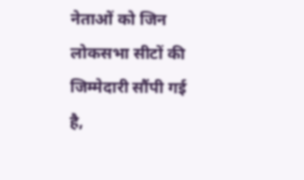नेताओं को जिन लोकसभा सीटों की जिम्मेदारी सौंपी गई है,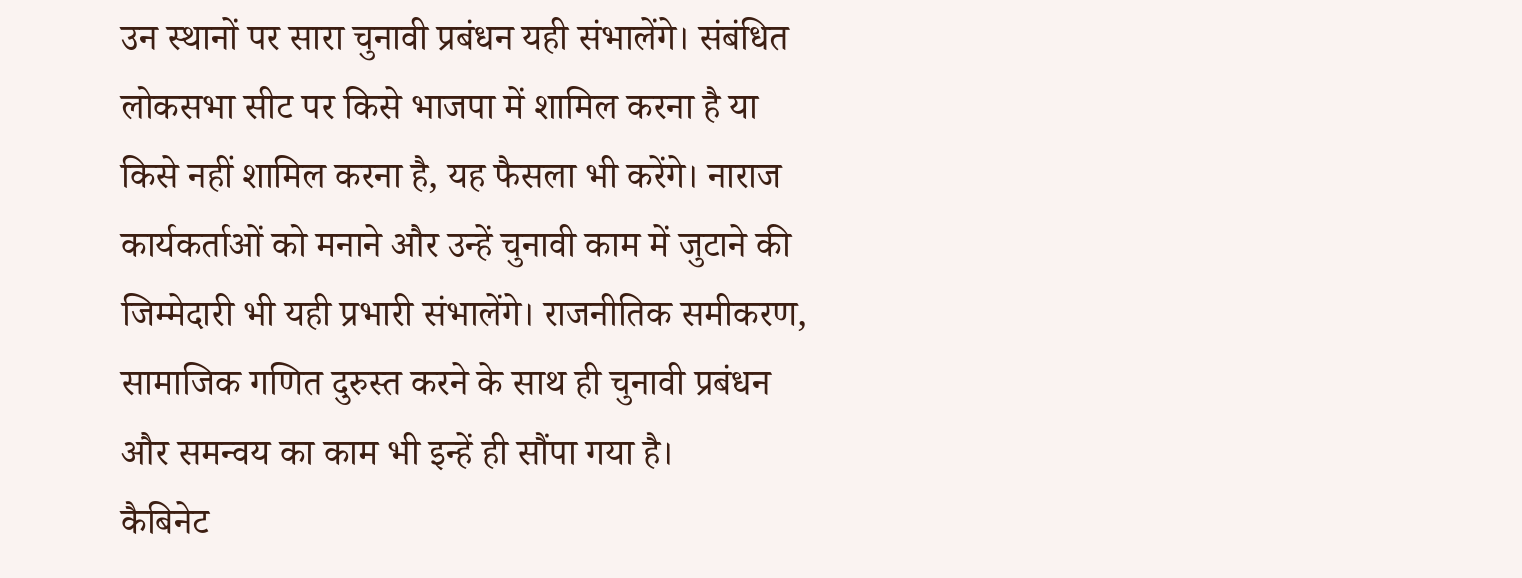उन स्थानों पर सारा चुनावी प्रबंधन यही संभालेंगे। संबंधित लोकसभा सीट पर किसे भाजपा में शामिल करना है या किसे नहीं शामिल करना है, यह फैसला भी करेंगे। नाराज कार्यकर्ताओं को मनाने और उन्हें चुनावी काम में जुटाने की जिम्मेदारी भी यही प्रभारी संभालेंगे। राजनीतिक समीकरण, सामाजिक गणित दुरुस्त करने के साथ ही चुनावी प्रबंधन और समन्वय का काम भी इन्हें ही सौंपा गया है।
कैबिनेट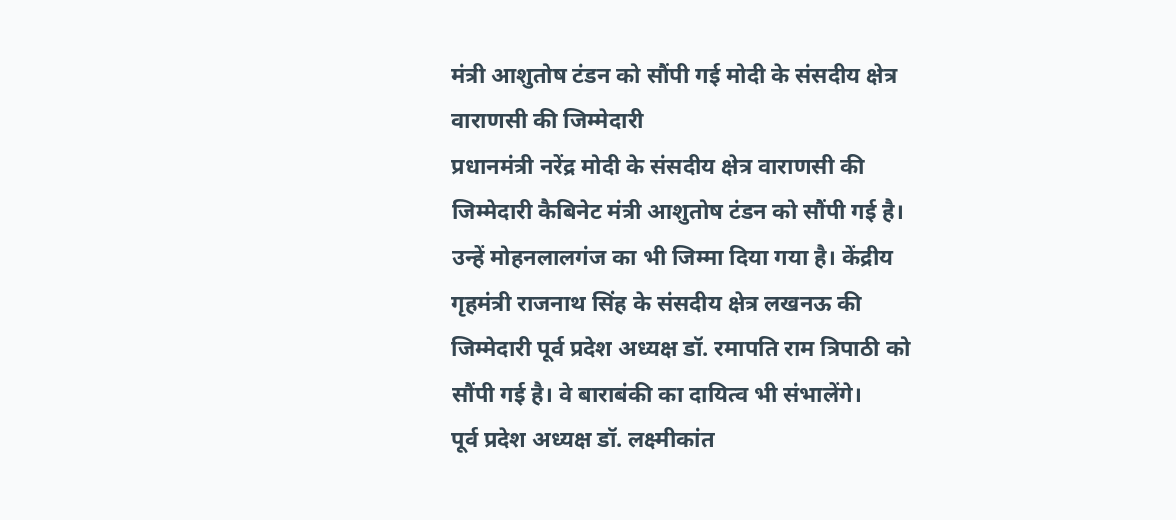मंत्री आशुतोष टंडन को सौंपी गई मोदी के संसदीय क्षेत्र वाराणसी की जिम्मेदारी
प्रधानमंत्री नरेंद्र मोदी के संसदीय क्षेत्र वाराणसी की जिम्मेदारी कैबिनेट मंत्री आशुतोष टंडन को सौंपी गई है। उन्हें मोहनलालगंज का भी जिम्मा दिया गया है। केंद्रीय गृहमंत्री राजनाथ सिंह के संसदीय क्षेत्र लखनऊ की जिम्मेदारी पूर्व प्रदेश अध्यक्ष डॉ. रमापति राम त्रिपाठी को सौंपी गई है। वे बाराबंकी का दायित्व भी संभालेंगे।
पूर्व प्रदेश अध्यक्ष डॉ. लक्ष्मीकांत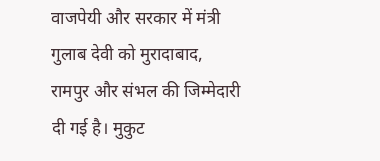वाजपेयी और सरकार में मंत्री गुलाब देवी को मुरादाबाद, रामपुर और संभल की जिम्मेदारी दी गई है। मुकुट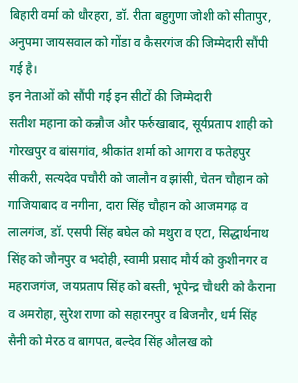बिहारी वर्मा को धौरहरा, डॉ. रीता बहुगुणा जोशी को सीतापुर, अनुपमा जायसवाल को गोंडा व कैसरगंज की जिम्मेदारी सौंपी गई है।
इन नेताओं को सौंपी गई इन सीटों की जिम्मेदारी
सतीश महाना को कन्नौज और फर्रुखाबाद, सूर्यप्रताप शाही को गोरखपुर व बांसगांव, श्रीकांत शर्मा को आगरा व फतेहपुर सीकरी, सत्यदेव पचौरी को जालौन व झांसी, चेतन चौहान को गाजियाबाद व नगीना, दारा सिंह चौहान को आजमगढ़ व लालगंज, डॉ. एसपी सिंह बघेल को मथुरा व एटा, सिद्धार्थनाथ सिंह को जौनपुर व भदोही, स्वामी प्रसाद मौर्य को कुशीनगर व महराजगंज, जयप्रताप सिंह को बस्ती, भूपेन्द्र चौधरी को कैराना व अमरोहा, सुरेश राणा को सहारनपुर व बिजनौर, धर्म सिंह सैनी को मेरठ व बागपत, बल्देव सिंह औलख को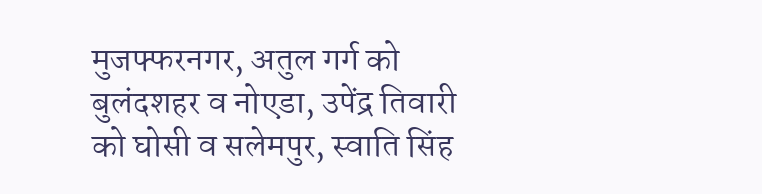मुजफ्फरनगर, अतुल गर्ग को बुलंदशहर व नोएडा, उपेंद्र तिवारी को घोसी व सलेमपुर, स्वाति सिंह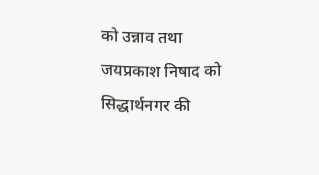को उन्नाव तथा जयप्रकाश निषाद को सिद्धार्थनगर की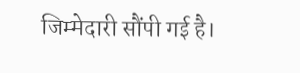जिम्मेदारी सौंपी गई है।